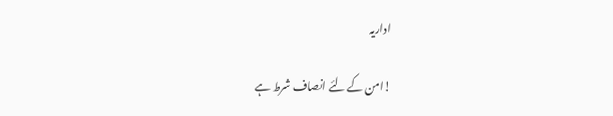اداریہ

!امن کے لئے انصاف شرط ہے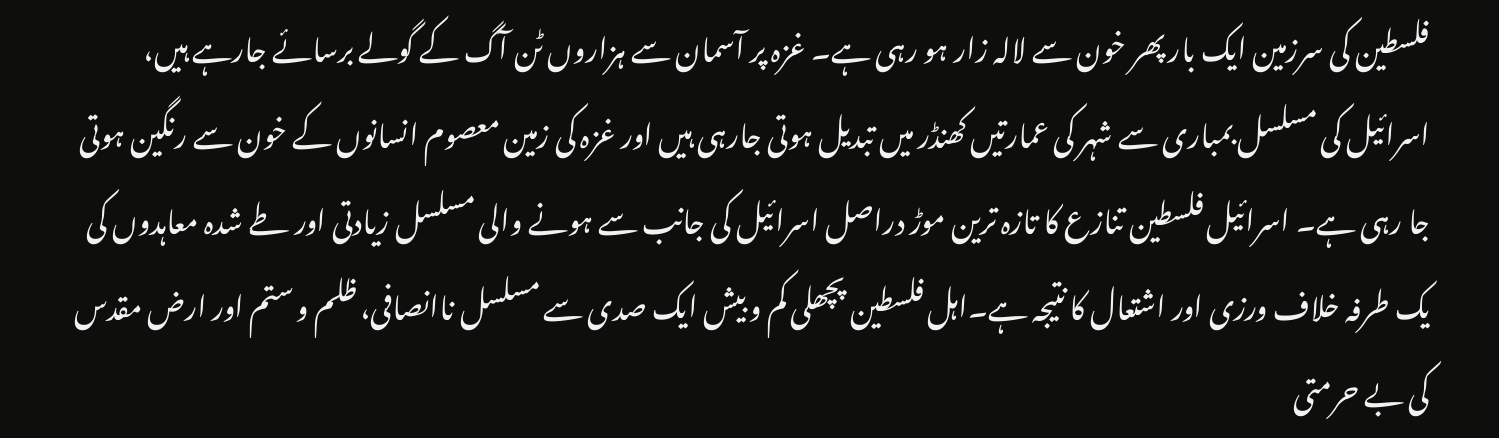فلسطین کی سرزمین ایک بار پھر خون سے لالہ زار ہو رہی ہے۔ غزہ پر آسمان سے ہزاروں ٹن آگ کے گولے برسائے جارہے ہیں، اسرائیل کی مسلسل بمباری سے شہر کی عمارتیں کھنڈر میں تبدیل ہوتی جارہی ہیں اور غزہ کی زمین معصوم انسانوں کے خون سے رنگین ہوتی جا رہی ہے۔ اسرائیل فلسطین تنازع کا تازہ ترین موڑ دراصل اسرائیل کی جانب سے ہونے والی مسلسل زیادتی اور طے شدہ معاہدوں کی یک طرفہ خلاف ورزی اور اشتعال کا نتیجہ ہے۔اہل فلسطین پچھلی کم و بیش ایک صدی سے مسلسل ناانصافی، ظلم و ستم اور ارض مقدس کی بے حرمتی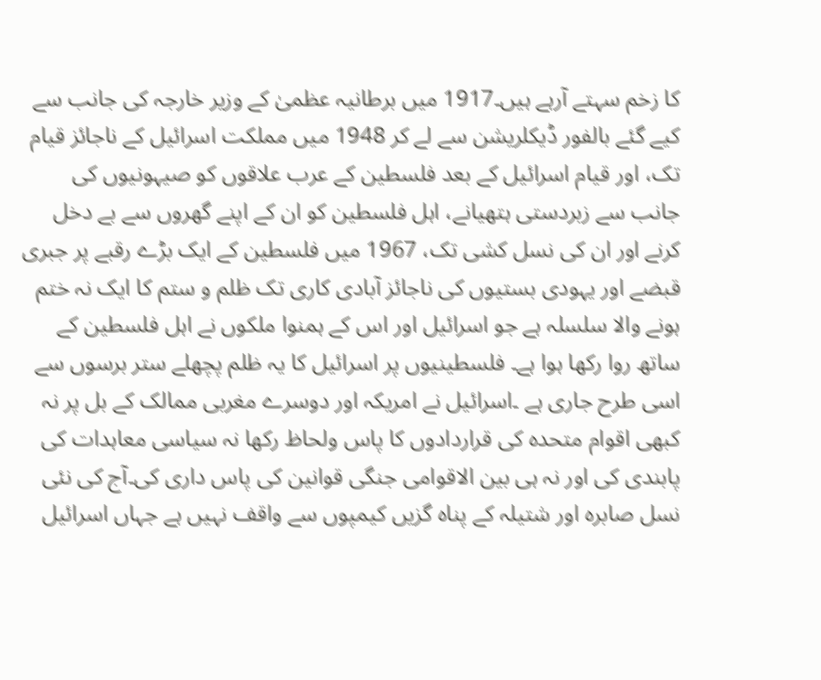کا زخم سہتے آرہے ہیں۔1917 میں برطانیہ عظمیٰ کے وزیر خارجہ کی جانب سے کیے گئے بالفور ڈیکلریشن سے لے کر 1948 میں مملکت اسرائیل کے ناجائز قیام تک، اور قیام اسرائیل کے بعد فلسطین کے عرب علاقوں کو صیہونیوں کی جانب سے زبردستی ہتھیانے، اہل فلسطین کو ان کے اپنے گھروں سے بے دخل کرنے اور ان کی نسل کشی تک، 1967 میں فلسطین کے ایک بڑے رقبے پر جبری قبضے اور یہودی بستیوں کی ناجائز آبادی کاری تک ظلم و ستم کا ایک نہ ختم ہونے والا سلسلہ ہے جو اسرائیل اور اس کے ہمنوا ملکوں نے اہل فلسطین کے ساتھ روا رکھا ہوا ہے۔ فلسطینیوں پر اسرائیل کا یہ ظلم پچھلے ستر برسوں سے اسی طرح جاری ہے ۔اسرائیل نے امریکہ اور دوسرے مغربی ممالک کے بل پر نہ کبھی اقوام متحدہ کی قراردادوں کا پاس ولحاظ رکھا نہ سیاسی معاہدات کی پابندی کی اور نہ ہی بین الاقوامی جنگی قوانین کی پاس داری کی۔آج کی نئی نسل صابرہ اور شتیلہ کے پناہ گزیں کیمپوں سے واقف نہیں ہے جہاں اسرائیل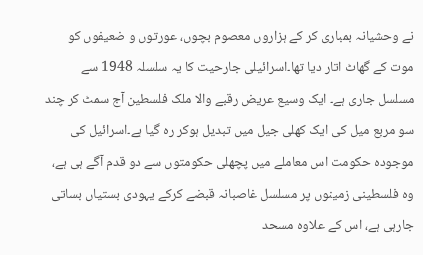نے وحشیانہ بمباری کر کے ہزاروں معصوم بچوں، عورتوں و ضعیفوں کو موت کے گھاٹ اتار دیا تھا۔اسرائیلی جارحیت کا یہ سلسلہ 1948 سے مسلسل جاری ہے۔ ایک وسیع عریض رقبے والا ملک فلسطین آج سمٹ کر چند سو مربع میل کی ایک کھلی جیل میں تبدیل ہوکر رہ گیا ہے۔اسرائیل کی موجودہ حکومت اس معاملے میں پچھلی حکومتوں سے دو قدم آگے ہی ہے، وہ فلسطینی زمینوں پر مسلسل غاصبانہ قبضے کرکے یہودی بستیاں بساتی جارہی ہے، اس کے علاوہ مسحد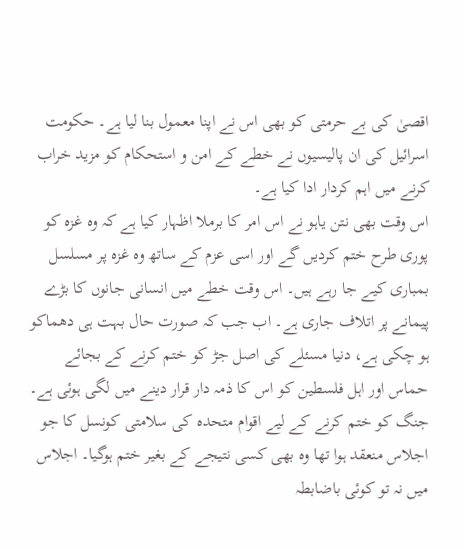اقصیٰ کی بے حرمتی کو بھی اس نے اپنا معمول بنا لیا ہے۔ حکومت اسرائیل کی ان پالیسیوں نے خطے کے امن و استحکام کو مزید خراب کرنے میں اہم کردار ادا کیا ہے۔
اس وقت بھی نتن یاہو نے اس امر کا برملا اظہار کیا ہے کہ وہ غزہ کو پوری طرح ختم کردیں گے اور اسی عزم کے ساتھ وہ غزہ پر مسلسل بمباری کیے جا رہے ہیں۔ اس وقت خطے میں انسانی جانوں کا بڑے پیمانے پر اتلاف جاری ہے۔ اب جب کہ صورت حال بہت ہی دھماکو ہو چکی ہے، دنیا مسئلے کی اصل جڑ کو ختم کرنے کے بجائے حماس اور اہل فلسطین کو اس کا ذمہ دار قرار دینے میں لگی ہوئی ہے۔ جنگ کو ختم کرنے کے لیے اقوام متحدہ کی سلامتی کونسل کا جو اجلاس منعقد ہوا تھا وہ بھی کسی نتیجے کے بغیر ختم ہوگیا۔ اجلاس میں نہ تو کوئی باضابطہ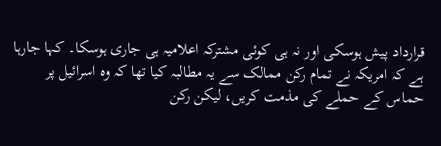قرارداد پیش ہوسکی اور نہ ہی کوئی مشترکہ اعلامیہ ہی جاری ہوسکا۔ کہا جارہا ہے کہ امریکہ نے تمام رکن ممالک سے یہ مطالبہ کیا تھا کہ وہ اسرائیل پر حماس کے حملے کی مذمت کریں، لیکن رکن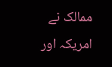ممالک نے امریکہ اور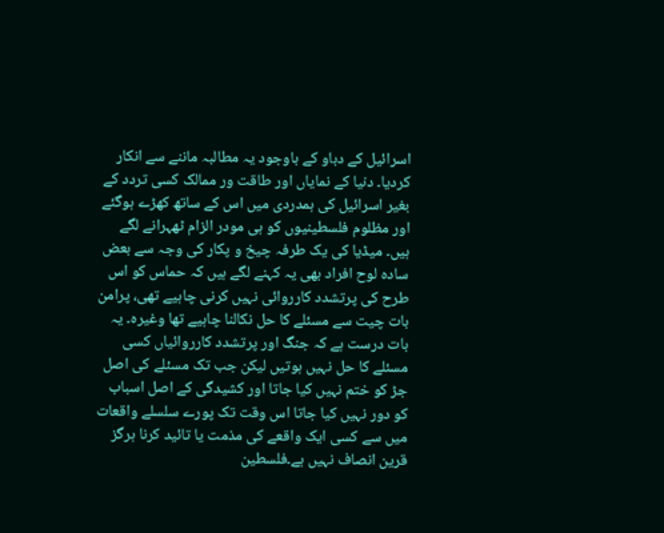اسرائیل کے دباو کے باوجود یہ مطالبہ ماننے سے انکار کردیا۔ دنیا کے نمایاں اور طاقت ور ممالک کسی تردد کے بغیر اسرائیل کی ہمدردی میں اس کے ساتھ کھڑے ہوگئے اور مظلوم فلسطینیوں کو ہی مودر الزام ٹھہرانے لگے ہیں۔ میڈیا کی یک طرفہ چیخ و پکار کی وجہ سے بعض سادہ لوح افراد بھی یہ کہنے لگے ہیں کہ حماس کو اس طرح کی پرتشدد کارروائی نہیں کرنی چاہیے تھی، پرامن بات چیت سے مسئلے کا حل نکالنا چاہیے تھا وغیرہ۔ یہ بات درست ہے کہ جنگ اور پرتشدد کارروائیاں کسی مسئلے کا حل نہیں ہوتیں لیکن جب تک مسئلے کی اصل جڑ کو ختم نہیں کیا جاتا اور کشیدگی کے اصل اسباب کو دور نہیں کیا جاتا اس وقت تک پورے سلسلے واقعات میں سے کسی ایک واقعے کی مذمت یا تائید کرنا ہرگز قرین انصاف نہیں ہے۔فلسطین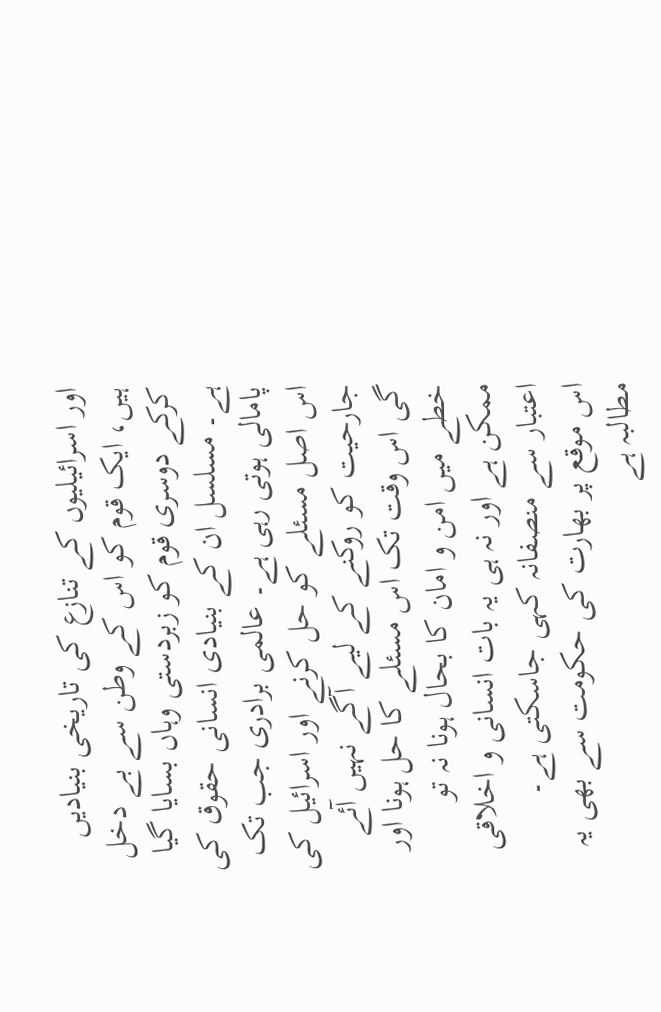اور اسرائیلیوں کے تنازع کی تاریخی بنیادیں ہیں، ایک قوم کو اس کے وطن سے بے دخل کرکے دوسری قوم کو زبردستی وہاں بسایا گیا ہے۔ مسلسل ان کے بنیادی انسانی حقوق کی پامالی ہوتی رہی ہے۔ عالمی برادری جب تک اس اصل مسئلے کو حل کرنے اور اسرائیل کی جارحیت کو روکنے کے لیے آگے نہیں آئے گی اس وقت تک اس مسئلے کا حل ہونا اور خطے میں امن و امان کا بحال ہونا نہ تو ممکن ہے اور نہ ہی یہ بات انسانی و اخلاقی اعتبار سے منصفانہ کہی جاسکتی ہے۔
اس موقع پر بھارت کی حکومت سے بھی یہ مطالبہ ہے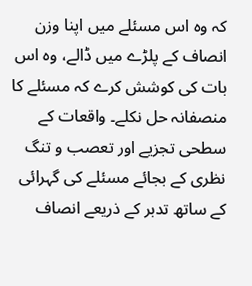کہ وہ اس مسئلے میں اپنا وزن انصاف کے پلڑے میں ڈالے، وہ اس بات کی کوشش کرے کہ مسئلے کا منصفانہ حل نکلے۔ واقعات کے سطحی تجزیے اور تعصب و تنگ نظری کے بجائے مسئلے کی گہرائی کے ساتھ تدبر کے ذریعے انصاف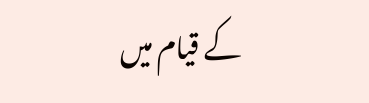کے قیام میں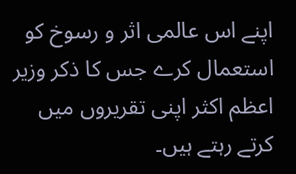اپنے اس عالمی اثر و رسوخ کو استعمال کرے جس کا ذکر وزیر اعظم اکثر اپنی تقریروں میں کرتے رہتے ہیں۔